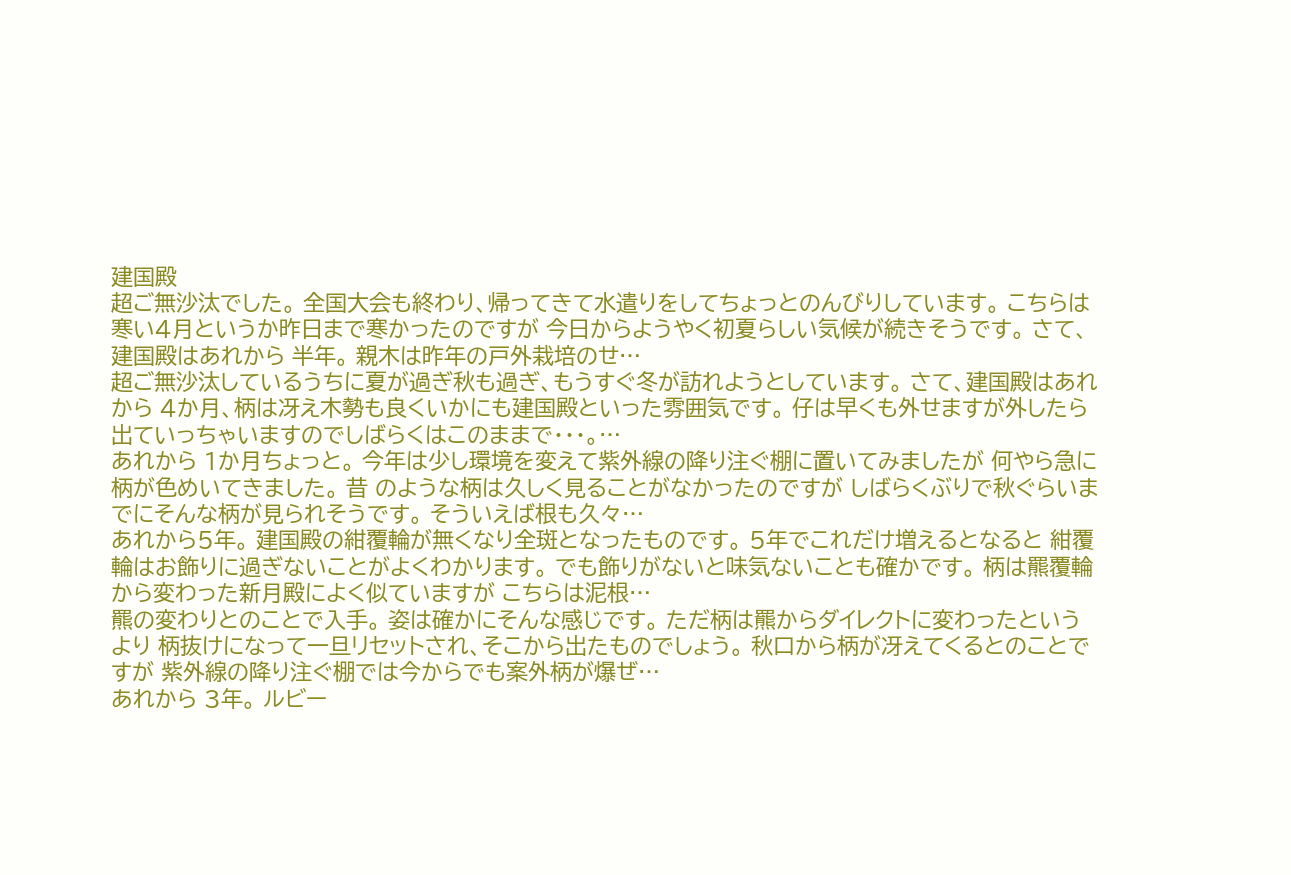建国殿
超ご無沙汰でした。 全国大会も終わり、帰ってきて水遣りをしてちょっとのんびりしています。 こちらは寒い4月というか昨日まで寒かったのですが 今日からようやく初夏らしい気候が続きそうです。 さて、建国殿はあれから 半年。 親木は昨年の戸外栽培のせ…
超ご無沙汰しているうちに夏が過ぎ秋も過ぎ、もうすぐ冬が訪れようとしています。 さて、建国殿はあれから 4か月、柄は冴え木勢も良くいかにも建国殿といった雰囲気です。 仔は早くも外せますが外したら出ていっちゃいますのでしばらくはこのままで・・・。…
あれから 1か月ちょっと。 今年は少し環境を変えて紫外線の降り注ぐ棚に置いてみましたが 何やら急に柄が色めいてきました。 昔 のような柄は久しく見ることがなかったのですが しばらくぶりで秋ぐらいまでにそんな柄が見られそうです。 そういえば根も久々…
あれから5年。 建国殿の紺覆輪が無くなり全斑となったものです。 5年でこれだけ増えるとなると 紺覆輪はお飾りに過ぎないことがよくわかります。 でも飾りがないと味気ないことも確かです。 柄は羆覆輪から変わった新月殿によく似ていますが こちらは泥根…
羆の変わりとのことで入手。 姿は確かにそんな感じです。 ただ柄は羆からダイレクトに変わったというより 柄抜けになって一旦リセットされ、そこから出たものでしょう。 秋口から柄が冴えてくるとのことですが 紫外線の降り注ぐ棚では今からでも案外柄が爆ぜ…
あれから 3年。 ルビー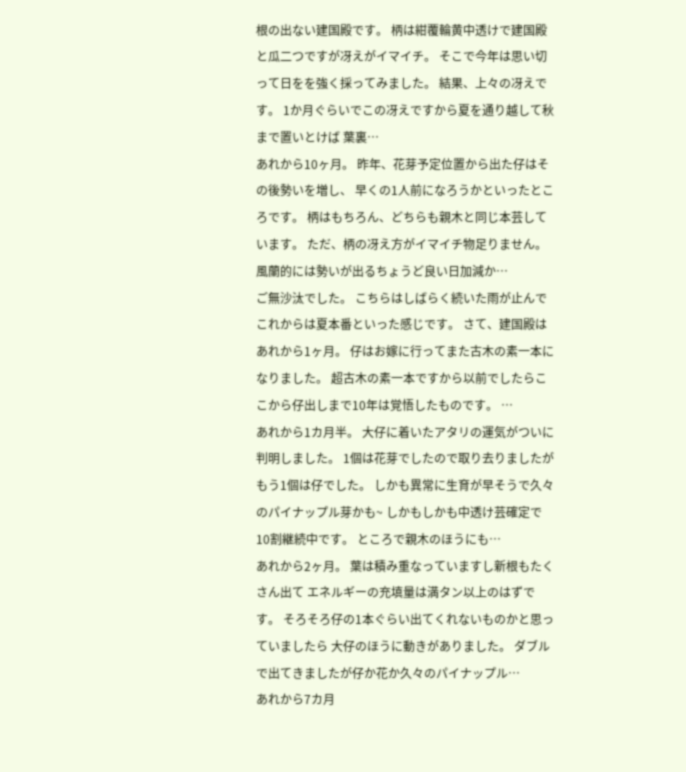根の出ない建国殿です。 柄は紺覆輪黄中透けで建国殿と瓜二つですが冴えがイマイチ。 そこで今年は思い切って日をを強く採ってみました。 結果、上々の冴えです。 1か月ぐらいでこの冴えですから夏を通り越して秋まで置いとけば 葉裏…
あれから10ヶ月。 昨年、花芽予定位置から出た仔はその後勢いを増し、 早くの1人前になろうかといったところです。 柄はもちろん、どちらも親木と同じ本芸しています。 ただ、柄の冴え方がイマイチ物足りません。 風蘭的には勢いが出るちょうど良い日加減か…
ご無沙汰でした。 こちらはしばらく続いた雨が止んでこれからは夏本番といった感じです。 さて、建国殿はあれから1ヶ月。 仔はお嫁に行ってまた古木の素一本になりました。 超古木の素一本ですから以前でしたらここから仔出しまで10年は覚悟したものです。 …
あれから1カ月半。 大仔に着いたアタリの運気がついに判明しました。 1個は花芽でしたので取り去りましたがもう1個は仔でした。 しかも異常に生育が早そうで久々のパイナップル芽かも~ しかもしかも中透け芸確定で10割継続中です。 ところで親木のほうにも…
あれから2ヶ月。 葉は積み重なっていますし新根もたくさん出て エネルギーの充填量は満タン以上のはずです。 そろそろ仔の1本ぐらい出てくれないものかと思っていましたら 大仔のほうに動きがありました。 ダブルで出てきましたが仔か花か久々のパイナップル…
あれから7カ月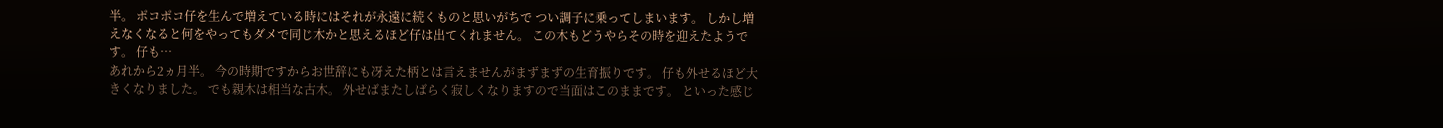半。 ポコポコ仔を生んで増えている時にはそれが永遠に続くものと思いがちで つい調子に乗ってしまいます。 しかし増えなくなると何をやってもダメで同じ木かと思えるほど仔は出てくれません。 この木もどうやらその時を迎えたようです。 仔も…
あれから2ヵ月半。 今の時期ですからお世辞にも冴えた柄とは言えませんがまずまずの生育振りです。 仔も外せるほど大きくなりました。 でも親木は相当な古木。 外せばまたしばらく寂しくなりますので当面はこのままです。 といった感じ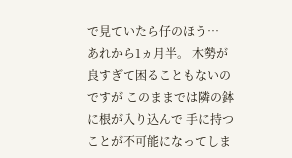で見ていたら仔のほう…
あれから1ヵ月半。 木勢が良すぎて困ることもないのですが このままでは隣の鉢に根が入り込んで 手に持つことが不可能になってしま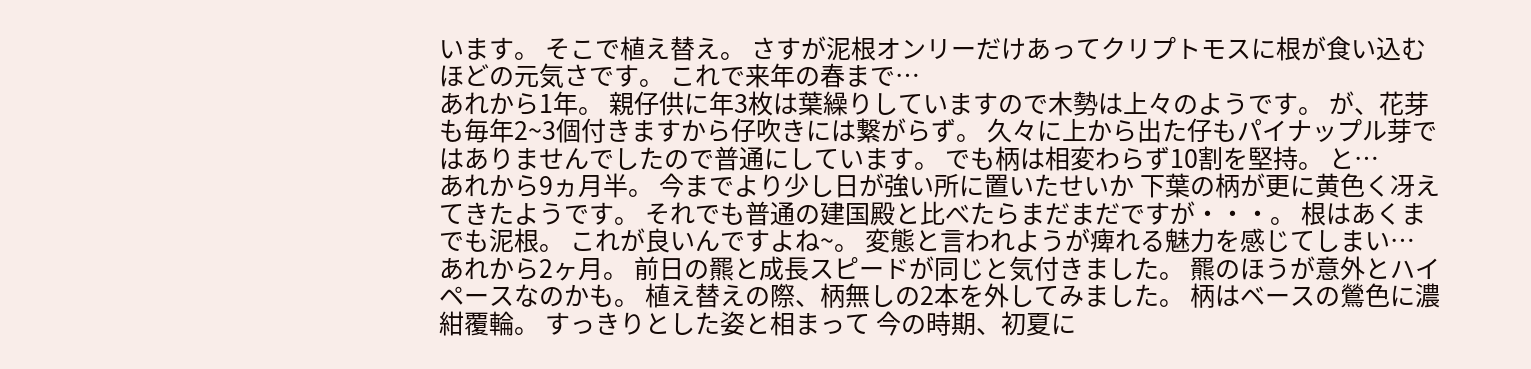います。 そこで植え替え。 さすが泥根オンリーだけあってクリプトモスに根が食い込むほどの元気さです。 これで来年の春まで…
あれから1年。 親仔供に年3枚は葉繰りしていますので木勢は上々のようです。 が、花芽も毎年2~3個付きますから仔吹きには繋がらず。 久々に上から出た仔もパイナップル芽ではありませんでしたので普通にしています。 でも柄は相変わらず10割を堅持。 と…
あれから9ヵ月半。 今までより少し日が強い所に置いたせいか 下葉の柄が更に黄色く冴えてきたようです。 それでも普通の建国殿と比べたらまだまだですが・・・。 根はあくまでも泥根。 これが良いんですよね~。 変態と言われようが痺れる魅力を感じてしまい…
あれから2ヶ月。 前日の羆と成長スピードが同じと気付きました。 羆のほうが意外とハイペースなのかも。 植え替えの際、柄無しの2本を外してみました。 柄はベースの鶯色に濃紺覆輪。 すっきりとした姿と相まって 今の時期、初夏に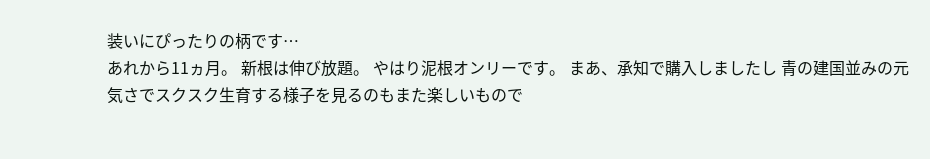装いにぴったりの柄です…
あれから11ヵ月。 新根は伸び放題。 やはり泥根オンリーです。 まあ、承知で購入しましたし 青の建国並みの元気さでスクスク生育する様子を見るのもまた楽しいもので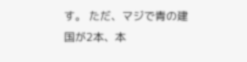す。 ただ、マジで青の建国が2本、本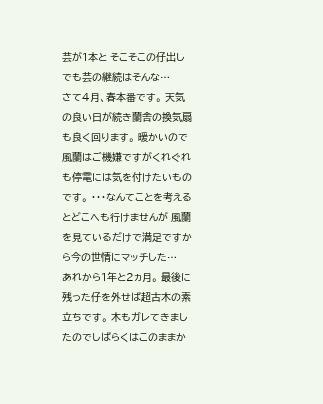芸が1本と そこそこの仔出しでも芸の継続はそんな…
さて4月、春本番です。 天気の良い日が続き蘭舎の換気扇も良く回ります。 暖かいので風蘭はご機嫌ですがくれぐれも停電には気を付けたいものです。 ・・・なんてことを考えるとどこへも行けませんが 風蘭を見ているだけで満足ですから今の世情にマッチした…
あれから1年と2ヵ月。 最後に残った仔を外せば超古木の素立ちです。 木もガレてきましたのでしばらくはこのままか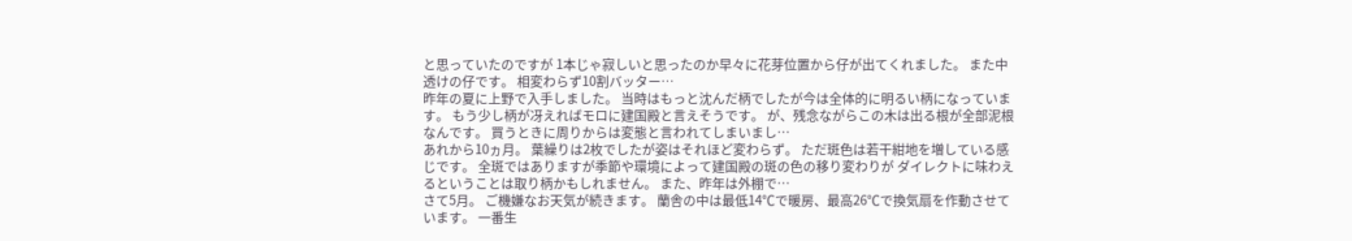と思っていたのですが 1本じゃ寂しいと思ったのか早々に花芽位置から仔が出てくれました。 また中透けの仔です。 相変わらず10割バッター…
昨年の夏に上野で入手しました。 当時はもっと沈んだ柄でしたが今は全体的に明るい柄になっています。 もう少し柄が冴えればモロに建国殿と言えそうです。 が、残念ながらこの木は出る根が全部泥根なんです。 買うときに周りからは変態と言われてしまいまし…
あれから10ヵ月。 葉繰りは2枚でしたが姿はそれほど変わらず。 ただ斑色は若干紺地を増している感じです。 全斑ではありますが季節や環境によって建国殿の斑の色の移り変わりが ダイレクトに味わえるということは取り柄かもしれません。 また、昨年は外棚で…
さて5月。 ご機嫌なお天気が続きます。 蘭舎の中は最低14℃で暖房、最高26℃で換気扇を作動させています。 一番生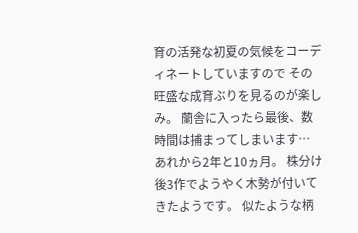育の活発な初夏の気候をコーディネートしていますので その旺盛な成育ぶりを見るのが楽しみ。 蘭舎に入ったら最後、数時間は捕まってしまいます…
あれから2年と10ヵ月。 株分け後3作でようやく木勢が付いてきたようです。 似たような柄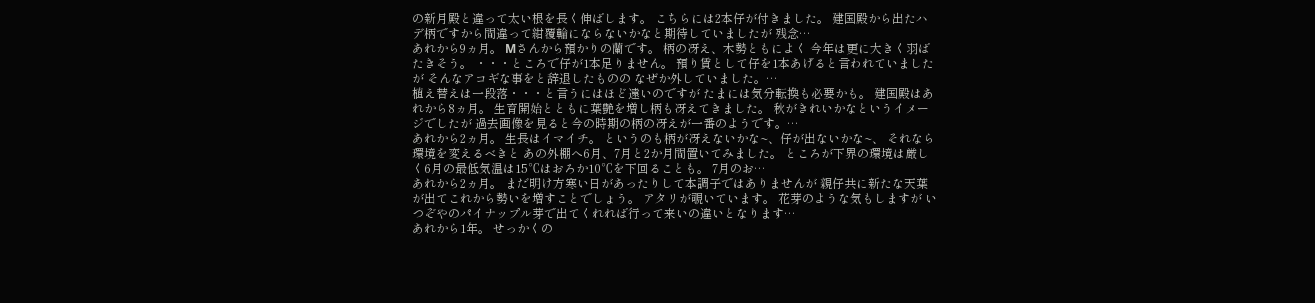の新月殿と違って太い根を長く伸ばします。 こちらには2本仔が付きました。 建国殿から出たハデ柄ですから間違って紺覆輪にならないかなと期待していましたが 残念…
あれから9ヵ月。 Mさんから預かりの蘭です。 柄の冴え、木勢ともによく 今年は更に大きく羽ばたきそう。 ・・・ところで仔が1本足りません。 預り賃として仔を1本あげると言われていましたが そんなアコギな事をと辞退したものの なぜか外していました。…
植え替えは一段落・・・と言うにはほど遠いのですが たまには気分転換も必要かも。 建国殿はあれから8ヵ月。 生育開始とともに葉艶を増し柄も冴えてきました。 秋がきれいかなというイメージでしたが 過去画像を見ると今の時期の柄の冴えが一番のようです。…
あれから2ヵ月。 生長はイマイチ。 というのも柄が冴えないかな~、仔が出ないかな~、 それなら環境を変えるべきと あの外棚へ6月、7月と2か月間置いてみました。 ところが下界の環境は厳しく6月の最低気温は15℃はおろか10℃を下回ることも。 7月のお…
あれから2ヵ月。 まだ明け方寒い日があったりして本調子ではありませんが 親仔共に新たな天葉が出てこれから勢いを増すことでしょう。 アタリが覗いています。 花芽のような気もしますが いつぞやのパイナップル芽で出てくれれば行って来いの違いとなります…
あれから1年。 せっかくの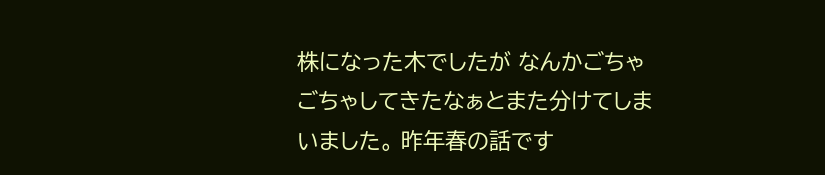株になった木でしたが なんかごちゃごちゃしてきたなぁとまた分けてしまいました。 昨年春の話です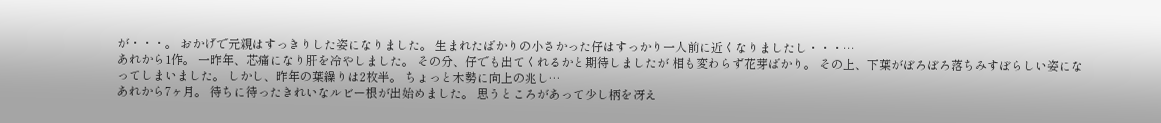が・・・。 おかげで元親はすっきりした姿になりました。 生まれたばかりの小さかった仔はすっかり一人前に近くなりましたし・・・…
あれから1作。 一昨年、芯痛になり肝を冷やしました。 その分、仔でも出てくれるかと期待しましたが 相も変わらず花芽ばかり。 その上、下葉がぼろぼろ落ちみすぼらしい姿になってしまいました。 しかし、昨年の葉繰りは2枚半。 ちょっと木勢に向上の兆し…
あれから7ヶ月。 待ちに待ったきれいなルビー根が出始めました。 思うところがあって少し柄を冴え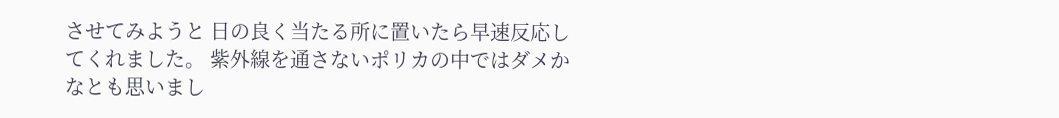させてみようと 日の良く当たる所に置いたら早速反応してくれました。 紫外線を通さないポリカの中ではダメかなとも思いまし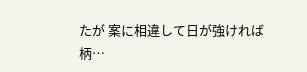たが 案に相違して日が強ければ柄…